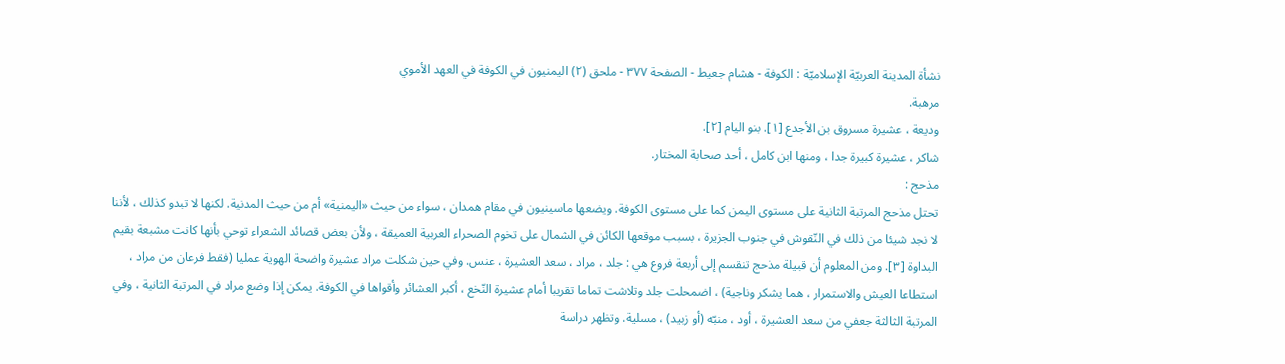نشأة المدينة العربيّة الإسلاميّة : الكوفة - هشام جعيط - الصفحة ٣٧٧ - ملحق (٢) اليمنيون في الكوفة في العهد الأموي
مرهبة.
وديعة ، عشيرة مسروق بن الأجدع [١]. بنو اليام [٢].
شاكر ، عشيرة كبيرة جدا ، ومنها ابن كامل ، أحد صحابة المختار.
مذحج :
تحتل مذحج المرتبة الثانية على مستوى اليمن كما على مستوى الكوفة. ويضعها ماسينيون في مقام همدان ، سواء من حيث «اليمنية» أم من حيث المدنية. لكنها لا تبدو كذلك ، لأننا لا نجد شيئا من ذلك في النّقوش في جنوب الجزيرة ، بسبب موقعها الكائن في الشمال على تخوم الصحراء العربية العميقة ، ولأن بعض قصائد الشعراء توحي بأنها كانت مشبعة بقيم البداوة [٣]. ومن المعلوم أن قبيلة مذحج تنقسم إلى أربعة فروع هي : جلد ، مراد ، سعد العشيرة ، عنس. وفي حين شكلت مراد عشيرة واضحة الهوية عمليا (فقط فرعان من مراد ، استطاعا العيش والاستمرار ، هما يشكر وناجية) ، اضمحلت جلد وتلاشت تماما تقريبا أمام عشيرة النّخع ، أكبر العشائر وأقواها في الكوفة. يمكن إذا وضع مراد في المرتبة الثانية ، وفي المرتبة الثالثة جعفي من سعد العشيرة ، أود ، منبّه (أو زبيد) ، مسلية. وتظهر دراسة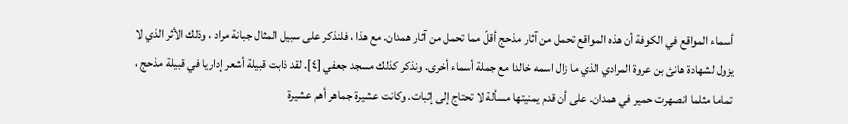أسماء المواقع في الكوفة أن هذه المواقع تحمل من آثار مذحج أقلّ مما تحمل من آثار همدان. مع هذا ، فلنذكر على سبيل المثال جبانة مراد ، وذلك الأثر الذي لا يزول لشهادة هانئ بن عروة المرادي الذي ما زال اسمه خالدا مع جملة أسماء أخرى. ونذكر كذلك مسجد جعفي [٤]. لقد ذابت قبيلة أشعر إداريا في قبيلة مذحج ، تماما مثلما انصهرت حمير في همدان. على أن قدم يمنيتها مسألة لا تحتاج إلى إثبات. وكانت عشيرة جماهر أهم عشيرة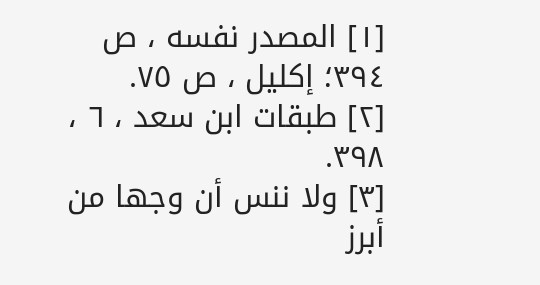[١] المصدر نفسه ، ص ٣٩٤؛ إكليل ، ص ٧٥.
[٢] طبقات ابن سعد ، ٦ ، ٣٩٨.
[٣] ولا ننس أن وجها من أبرز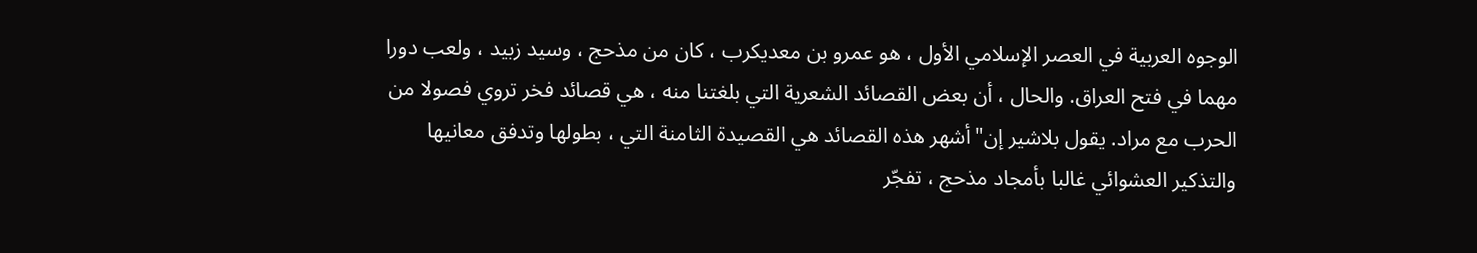الوجوه العربية في العصر الإسلامي الأول ، هو عمرو بن معديكرب ، كان من مذحج ، وسيد زبيد ، ولعب دورا مهما في فتح العراق. والحال ، أن بعض القصائد الشعرية التي بلغتنا منه ، هي قصائد فخر تروي فصولا من الحرب مع مراد. يقول بلاشير إن"أشهر هذه القصائد هي القصيدة الثامنة التي ، بطولها وتدفق معانيها والتذكير العشوائي غالبا بأمجاد مذحج ، تفجّر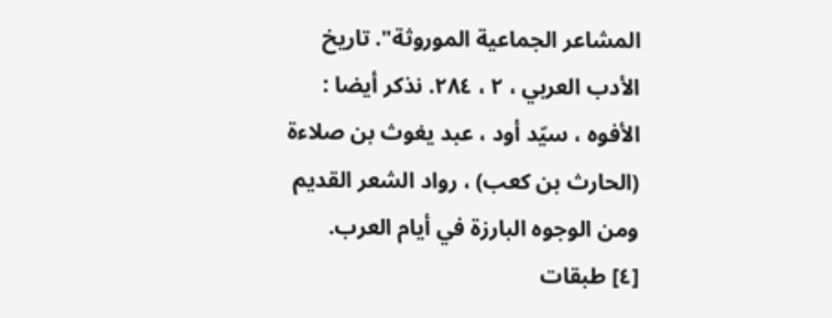المشاعر الجماعية الموروثة". تاريخ الأدب العربي ، ٢ ، ٢٨٤. نذكر أيضا : الأفوه ، سيّد أود ، عبد يغوث بن صلاءة (الحارث بن كعب) ، رواد الشعر القديم ومن الوجوه البارزة في أيام العرب.
[٤] طبقات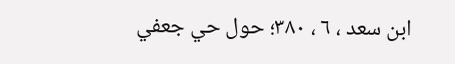ابن سعد ، ٦ ، ٣٨٠؛ حول حي جعفي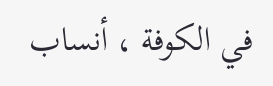في الكوفة ، أنساب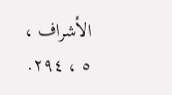الأشراف ، ٥ ، ٢٩٤.